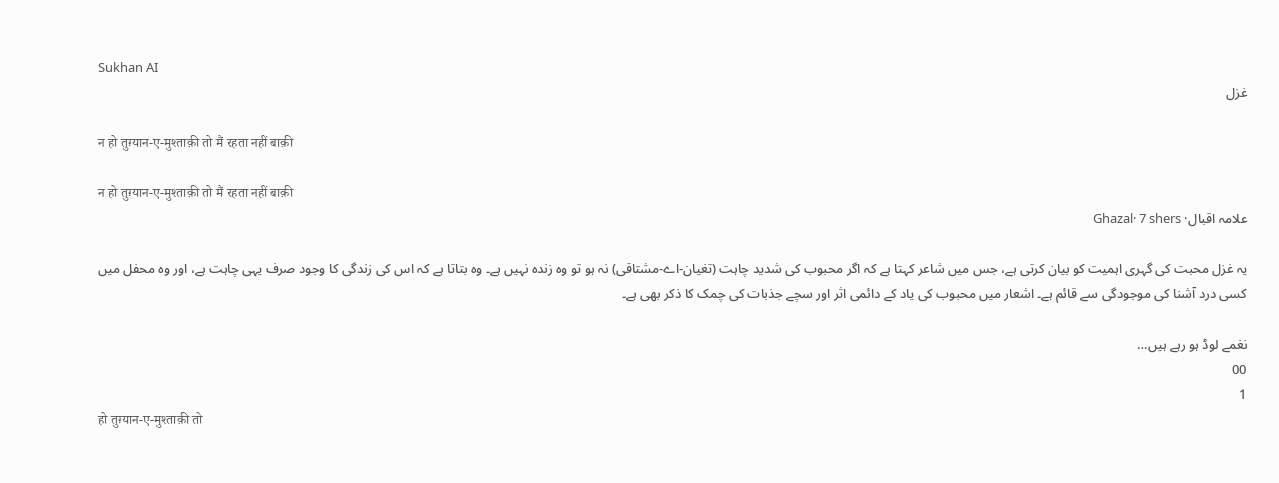Sukhan AI
غزل

न हो तुग़्यान-ए-मुश्ताक़ी तो मैं रहता नहीं बाक़ी

न हो तुग़्यान-ए-मुश्ताक़ी तो मैं रहता नहीं बाक़ी
علامہ اقبال· Ghazal· 7 shers

یہ غزل محبت کی گہری اہمیت کو بیان کرتی ہے، جس میں شاعر کہتا ہے کہ اگر محبوب کی شدید چاہت (تغیان-اے-مشتاقی) نہ ہو تو وہ زندہ نہیں ہے۔ وہ بتاتا ہے کہ اس کی زندگی کا وجود صرف یہی چاہت ہے، اور وہ محفل میں کسی درد آشنا کی موجودگی سے قائم ہے۔ اشعار میں محبوب کی یاد کے دائمی اثر اور سچے جذبات کی چمک کا ذکر بھی ہے۔

نغمے لوڈ ہو رہے ہیں…
00
1
हो तुग़्यान-ए-मुश्ताक़ी तो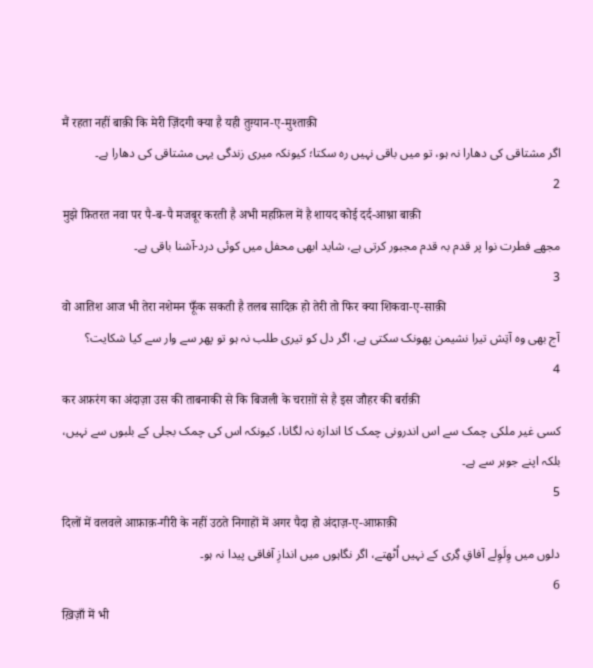मैं रहता नहीं बाक़ी कि मेरी ज़िंदगी क्या है यही तुग़्यान-ए-मुश्ताक़ी
اگر مشتاقی کی دھارا نہ ہو، تو میں باقی نہیں رہ سکتا؛ کیونکہ میری زندگی یہی مشتاقی کی دھارا ہے۔
2
मुझे फ़ितरत नवा पर पै-ब-पै मजबूर करती है अभी महफ़िल में है शायद कोई दर्द-आश्ना बाक़ी
مجھے فطرت نوا پر قدم بہ قدم مجبور کرتی ہے، شاید ابھی محفل میں کوئی درد-آشنا باقی ہے۔
3
वो आतिश आज भी तेरा नशेमन फूँक सकती है तलब सादिक़ हो तेरी तो फिर क्या शिकवा-ए-साक़ी
آج بھی وہ آتِش تیرا نشیمن پھونک سکتی ہے، اگر دل کو تیری طلب نہ ہو تو پھر سے وار سے کیا شکایت؟
4
कर अफ़रंग का अंदाज़ा उस की ताबनाकी से कि बिजली के चराग़ों से है इस जौहर की बर्राक़ी
کسی غیر ملکی چمک سے اس اندرونی چمک کا اندازہ نہ لگانا، کیونکہ اس کی چمک بجلی کے بلبوں سے نہیں، بلکہ اپنے جوہر سے ہے۔
5
दिलों में वलवले आफ़ाक़-गीरी के नहीं उठते निगाहों में अगर पैदा हो अंदाज़-ए-आफ़ाक़ी
دلوں میں وِلَوِلے آفاقِ گِری کے نہیں اُٹھتے، اگر نگاہوں میں اندازِ آفاقی پیدا نہ ہو۔
6
ख़िज़ाँ में भी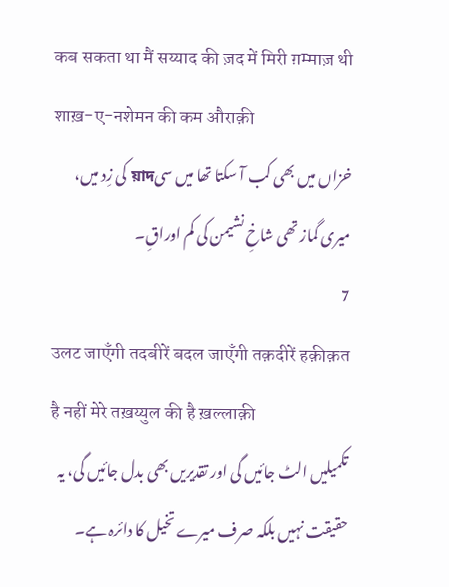कब सकता था मैं सय्याद की ज़द में मिरी ग़म्माज़ थी शाख़-ए-नशेमन की कम औराक़ी
خزاں میں بھی کب آ سکتا تھا میں سیয়াদ کی زِد میں، میری گماز تھی شاخِ نشیمن کی کم اوراقِ۔
7
उलट जाएँगी तदबीरें बदल जाएँगी तक़दीरें हक़ीक़त है नहीं मेरे तख़य्युल की है ख़ल्लाक़ी
تکمیلیں الٹ جائیں گی اور تقدیریں بھی بدل جائیں گی، یہ حقیقت نہیں بلکہ صرف میرے تخیل کا دائرہ ہے۔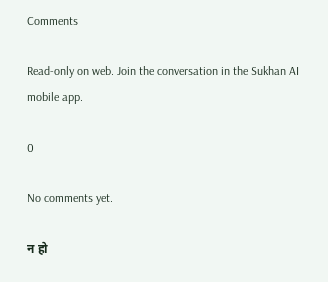Comments

Read-only on web. Join the conversation in the Sukhan AI mobile app.

0

No comments yet.

न हो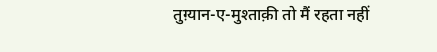तुग़्यान-ए-मुश्ताक़ी तो मैं रहता नहीं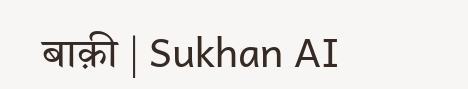बाक़ी | Sukhan AI